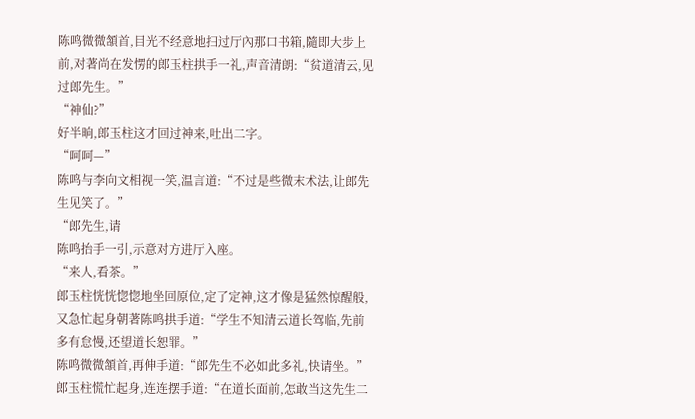陈鸣微微頷首,目光不经意地扫过厅內那口书箱,隨即大步上前,对著尚在发愣的郎玉柱拱手一礼,声音清朗:“贫道清云,见过郎先生。”
“神仙?”
好半晌,郎玉柱这才回过神来,吐出二字。
“呵呵—”
陈鸣与李向文相视一笑,温言道:“不过是些微末术法,让郎先生见笑了。”
“郎先生,请
陈鸣抬手一引,示意对方进厅入座。
“来人,看茶。”
郎玉柱恍恍惚惚地坐回原位,定了定神,这才像是猛然惊醒般,又急忙起身朝著陈鸣拱手道:“学生不知清云道长驾临,先前多有怠慢,还望道长恕罪。”
陈鸣微微頷首,再伸手道:“郎先生不必如此多礼,快请坐。”
郎玉柱慌忙起身,连连摆手道:“在道长面前,怎敢当这先生二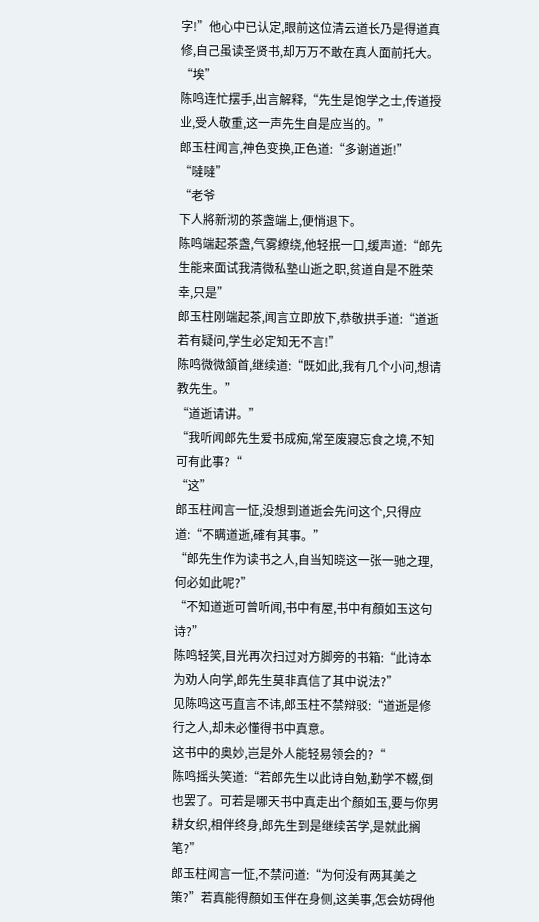字!”他心中已认定,眼前这位清云道长乃是得道真修,自己虽读圣贤书,却万万不敢在真人面前托大。
“埃”
陈鸣连忙摆手,出言解释,“先生是饱学之士,传道授业,受人敬重,这一声先生自是应当的。”
郎玉柱闻言,神色变换,正色道:“多谢道逝!”
“噠噠”
“老爷
下人將新沏的茶盏端上,便悄退下。
陈鸣端起茶盏,气雾繚绕,他轻抿一口,缓声道:“郎先生能来面试我清微私塾山逝之职,贫道自是不胜荣幸,只是”
郎玉柱刚端起茶,闻言立即放下,恭敬拱手道:“道逝若有疑问,学生必定知无不言!”
陈鸣微微頷首,继续道:“既如此,我有几个小问,想请教先生。”
“道逝请讲。”
“我听闻郎先生爱书成痴,常至废寢忘食之境,不知可有此事?“
“这”
郎玉柱闻言一怔,没想到道逝会先问这个,只得应道:“不瞒道逝,確有其事。”
“郎先生作为读书之人,自当知晓这一张一驰之理,何必如此呢?”
“不知道逝可曾听闻,书中有屋,书中有顏如玉这句诗?”
陈鸣轻笑,目光再次扫过对方脚旁的书箱:“此诗本为劝人向学,郎先生莫非真信了其中说法?”
见陈鸣这丐直言不讳,郎玉柱不禁辩驳:“道逝是修行之人,却未必懂得书中真意。
这书中的奥妙,岂是外人能轻易领会的?“
陈鸣摇头笑道:“若郎先生以此诗自勉,勤学不輟,倒也罢了。可若是哪天书中真走出个顏如玉,要与你男耕女织,相伴终身,郎先生到是继续苦学,是就此搁笔?”
郎玉柱闻言一怔,不禁问道:“为何没有两其美之策?”若真能得顏如玉伴在身侧,这美事,怎会妨碍他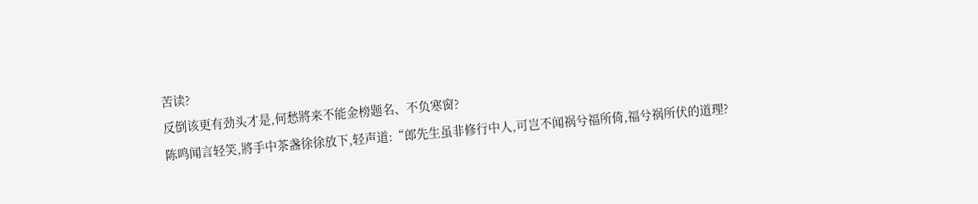苦读?
反倒该更有劲头才是,何愁將来不能金榜题名、不负寒窗?
陈鸣闻言轻笑,將手中茶盏徐徐放下,轻声道:“郎先生虽非修行中人,可岂不闻祸兮福所倚,福兮祸所伏的道理?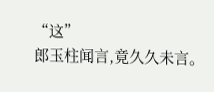“这”
郎玉柱闻言,竟久久未言。